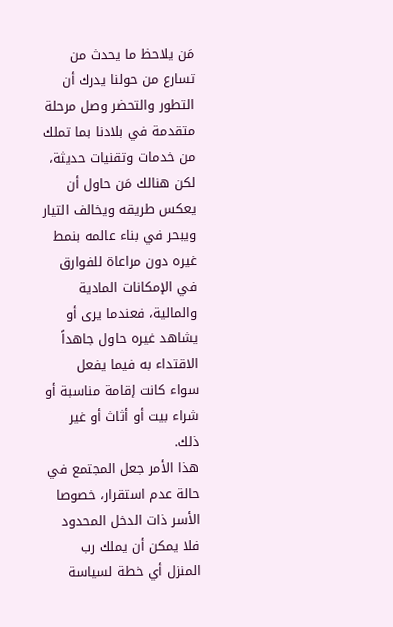مَن يلاحظ ما يحدث من تسارع من حولنا يدرك أن التطور والتحضر وصل مرحلة متقدمة في بلادنا بما تملك من خدمات وتقنيات حديثة، لكن هنالك مَن حاول أن يعكس طريقه ويخالف التيار ويبحر في بناء عالمه بنمط غيره دون مراعاة للفوارق في الإمكانات المادية والمالية، فعندما يرى أو يشاهد غيره حاول جاهداً الاقتداء به فيما يفعل سواء كانت إقامة مناسبة أو شراء بيت أو أثاث أو غير ذلك.
هذا الأمر جعل المجتمع في حالة عدم استقرار، خصوصا الأسر ذات الدخل المحدود فلا يمكن أن يملك رب المنزل أي خطة لسياسة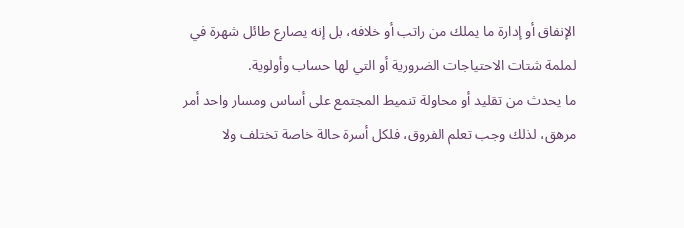الإنفاق أو إدارة ما يملك من راتب أو خلافه، بل إنه يصارع طائل شهرة في لملمة شتات الاحتياجات الضرورية أو التي لها حساب وأولوية.
ما يحدث من تقليد أو محاولة تنميط المجتمع على أساس ومسار واحد أمر مرهق، لذلك وجب تعلم الفروق، فلكل أسرة حالة خاصة تختلف ولا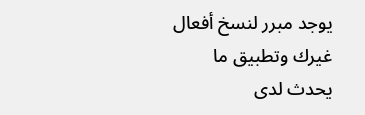يوجد مبرر لنسخ أفعال غيرك وتطبيق ما يحدث لدى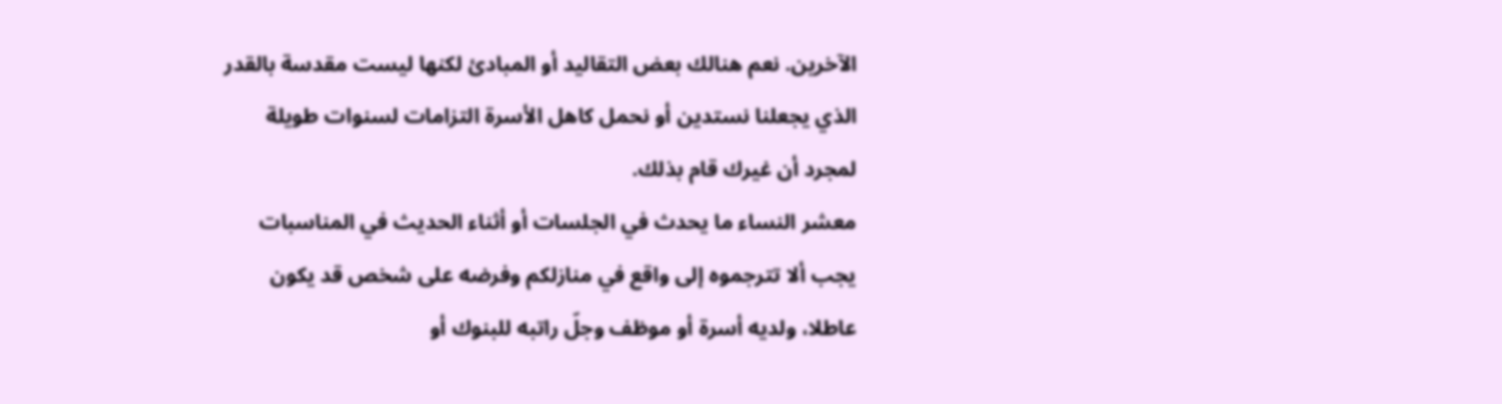الآخرين. نعم هنالك بعض التقاليد أو المبادئ لكنها ليست مقدسة بالقدر الذي يجعلنا نستدين أو نحمل كاهل الأسرة التزامات لسنوات طويلة لمجرد أن غيرك قام بذلك.
معشر النساء ما يحدث في الجلسات أو أثناء الحديث في المناسبات يجب ألا تترجموه إلى واقع في منازلكم وفرضه على شخص قد يكون عاطلا، ولديه أسرة أو موظف وجلّ راتبه للبنوك أو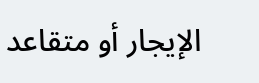الإيجار أو متقاعد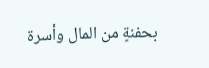بحفنةٍ من المال وأسرة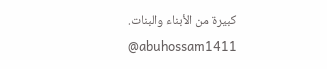كبيرة من الأبناء والبنات.
@abuhossam1411